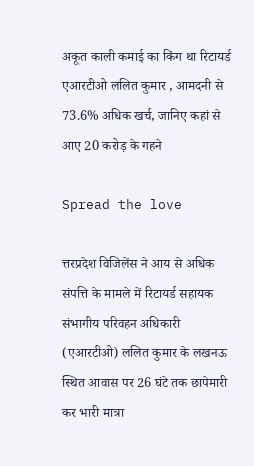अकूत काली कमाई का किंग था रिटायर्ड एआरटीओ ललित कुमार , आमदनी से 73.6% अधिक खर्च, जानिए कहां से आए 20 करोड़ के गहने

Spread the love

त्तरप्रदेश विजिलेंस ने आय से अधिक संपत्ति के मामले में रिटायर्ड सहायक संभागीय परिवहन अधिकारी (एआरटीओ) ललित कुमार के लखनऊ स्थित आवास पर 26 घंटे तक छापेमारी कर भारी मात्रा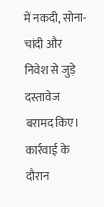में नकदी, सोना-चांदी और निवेश से जुड़े दस्तावेज बरामद किए। कार्रवाई के दौरान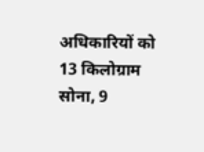अधिकारियों को 13 किलोग्राम सोना, 9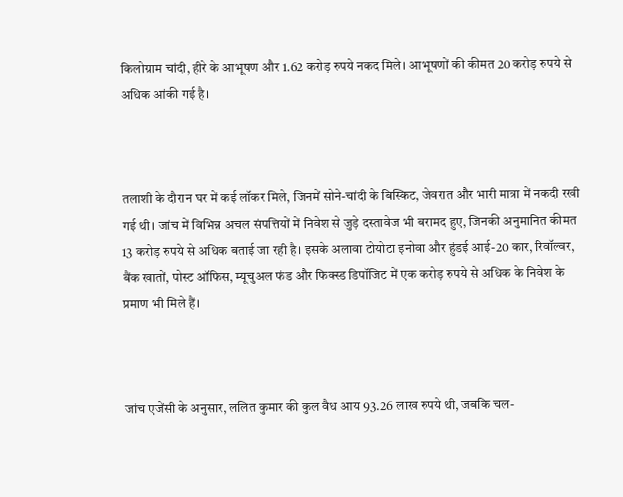किलोग्राम चांदी, हीरे के आभूषण और 1.62 करोड़ रुपये नकद मिले। आभूषणों की कीमत 20 करोड़ रुपये से अधिक आंकी गई है।



तलाशी के दौरान घर में कई लॉकर मिले, जिनमें सोने-चांदी के बिस्किट, जेवरात और भारी मात्रा में नकदी रखी गई थी। जांच में विभिन्न अचल संपत्तियों में निवेश से जुड़े दस्तावेज भी बरामद हुए, जिनकी अनुमानित कीमत 13 करोड़ रुपये से अधिक बताई जा रही है। इसके अलावा टोयोटा इनोवा और हुंडई आई-20 कार, रिवॉल्वर, बैंक खातों, पोस्ट ऑफिस, म्यूचुअल फंड और फिक्स्ड डिपॉजिट में एक करोड़ रुपये से अधिक के निवेश के प्रमाण भी मिले हैं।



जांच एजेंसी के अनुसार, ललित कुमार की कुल वैध आय 93.26 लाख रुपये थी, जबकि चल-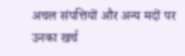अचल संपत्तियों और अन्य मदों पर उनका खर्च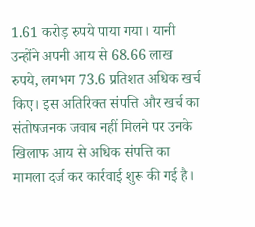1.61 करोड़ रुपये पाया गया। यानी उन्होंने अपनी आय से 68.66 लाख रुपये, लगभग 73.6 प्रतिशत अधिक खर्च किए। इस अतिरिक्त संपत्ति और खर्च का संतोषजनक जवाब नहीं मिलने पर उनके खिलाफ आय से अधिक संपत्ति का मामला दर्ज कर कार्रवाई शुरू की गई है।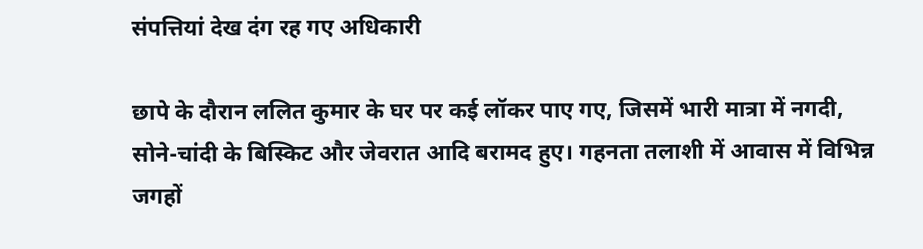संपत्तियां देख दंग रह गए अधिकारी

छापे के दौरान ललित कुमार के घर पर कई लॉकर पाए गए, जिसमें भारी मात्रा में नगदी, सोने-चांदी के बिस्किट और जेवरात आदि बरामद हुए। गहनता तलाशी में आवास में विभिन्न जगहों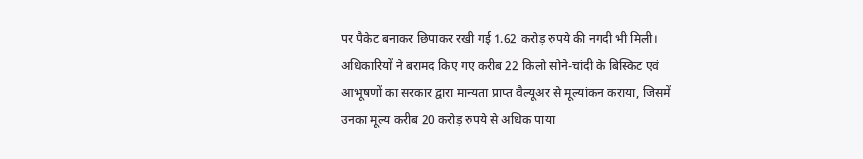पर पैकेट बनाकर छिपाकर रखी गई 1.62 करोड़ रुपये की नगदी भी मिली। अधिकारियों ने बरामद किए गए करीब 22 किलो सोने-चांदी के बिस्किट एवं आभूषणों का सरकार द्वारा मान्यता प्राप्त वैल्यूअर से मूल्यांकन कराया, जिसमें उनका मूल्य करीब 20 करोड़ रुपये से अधिक पाया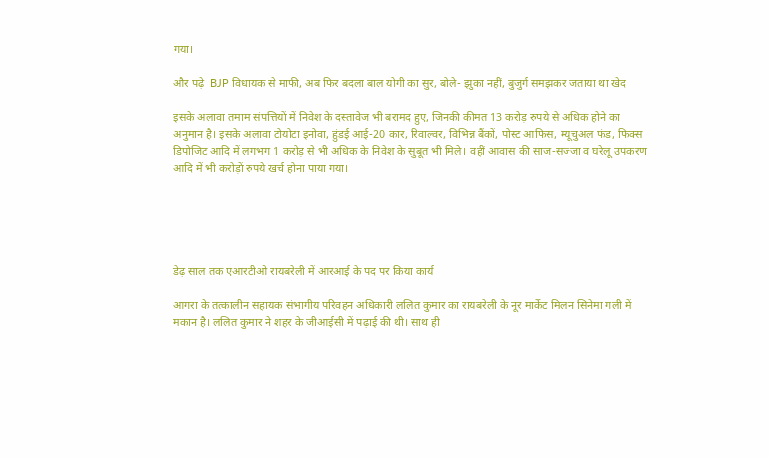गया।

और पढ़े  BJP विधायक से माफी, अब फिर बदला बाल योगी का सुर, बोले- झुका नहीं, बुजुर्ग समझकर जताया था खेद

इसके अलावा तमाम संपत्तियों में निवेश के दस्तावेज भी बरामद हुए, जिनकी कीमत 13 करोड़ रुपये से अधिक होने का अनुमान है। इसके अलावा टोयोटा इनोवा, हुंडई आई-20 कार, रिवाल्वर, विभिन्न बैंकों, पोस्ट आफिस, म्यूचुअल फंड, फिक्स डिपोजिट आदि में लगभग 1 करोड़ से भी अधिक के निवेश के सुबूत भी मिले। वहीं आवास की साज-सज्जा व घरेलू उपकरण आदि में भी करोड़ों रुपये खर्च होना पाया गया।





डेढ़ साल तक एआरटीओ रायबरेली में आरआई के पद पर किया कार्य

आगरा के तत्कालीन सहायक संभागीय परिवहन अधिकारी ललित कुमार का रायबरेली के नूर मार्केट मिलन सिनेमा गली में मकान है। ललित कुमार ने शहर के जीआईसी में पढ़ाई की थी। साथ ही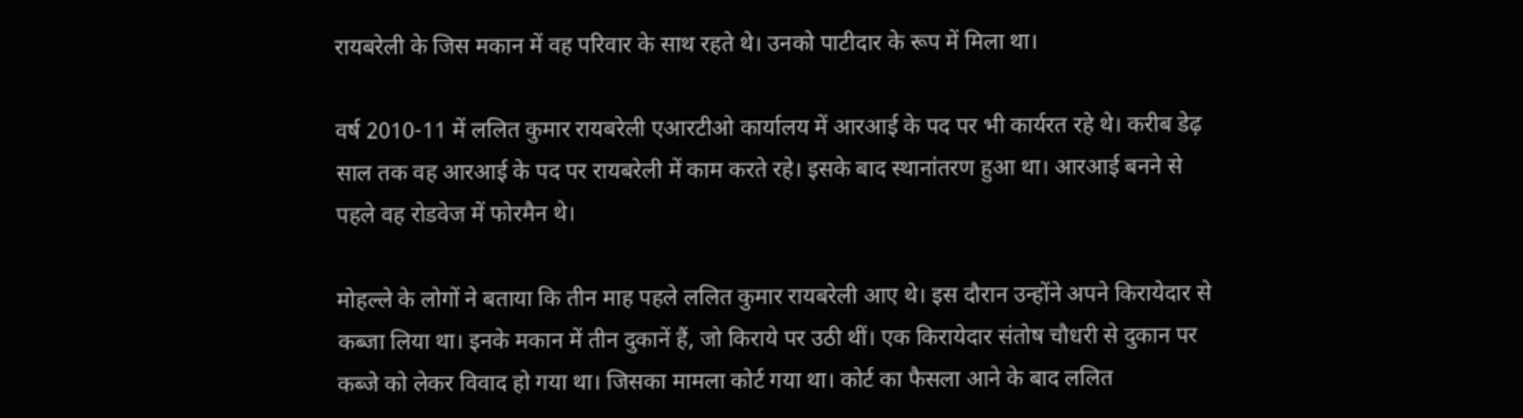रायबरेली के जिस मकान में वह परिवार के साथ रहते थे। उनको पाटीदार के रूप में मिला था।

वर्ष 2010-11 में ललित कुमार रायबरेली एआरटीओ कार्यालय में आरआई के पद पर भी कार्यरत रहे थे। करीब डेढ़ साल तक वह आरआई के पद पर रायबरेली में काम करते रहे। इसके बाद स्थानांतरण हुआ था। आरआई बनने से पहले वह रोडवेज में फोरमैन थे।

मोहल्ले के लोगों ने बताया कि तीन माह पहले ललित कुमार रायबरेली आए थे। इस दौरान उन्होंने अपने किरायेदार से कब्जा लिया था। इनके मकान में तीन दुकानें हैं, जो किराये पर उठी थीं। एक किरायेदार संतोष चौधरी से दुकान पर कब्जे को लेकर विवाद हो गया था। जिसका मामला कोर्ट गया था। कोर्ट का फैसला आने के बाद ललित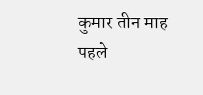कुमार तीन माह पहले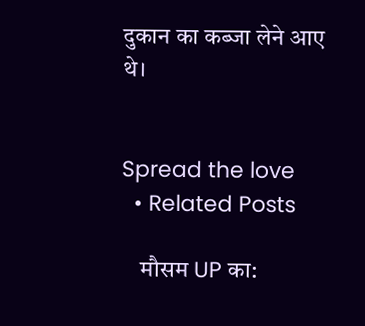दुकान का कब्जा लेने आए थे।


Spread the love
  • Related Posts

    मौसम UP का: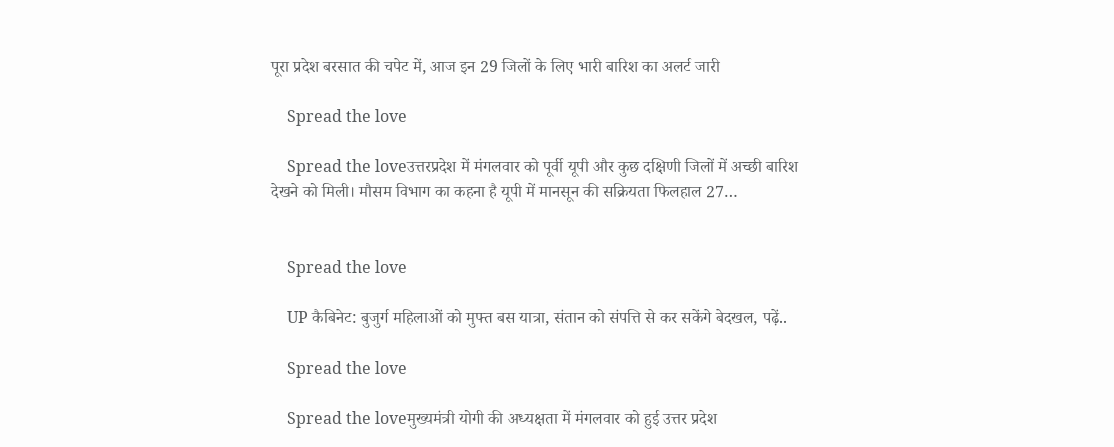पूरा प्रदेश बरसात की चपेट में, आज इन 29 जिलों के लिए भारी बारिश का अलर्ट जारी

    Spread the love

    Spread the loveउत्तरप्रदेश में मंगलवार को पूर्वी यूपी और कुछ दक्षिणी जिलों में अच्छी बारिश देखने को मिली। मौसम विभाग का कहना है यूपी में मानसून की सक्रियता फिलहाल 27…


    Spread the love

    UP कैबिनेट: बुजुर्ग महिलाओं को मुफ्त बस यात्रा, संतान को संपत्ति से कर सकेंगे बेदखल, पढ़ें..

    Spread the love

    Spread the loveमुख्यमंत्री योगी की अध्यक्षता में मंगलवार को हुई उत्तर प्रदेश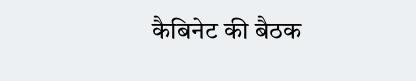कैबिनेट की बैठक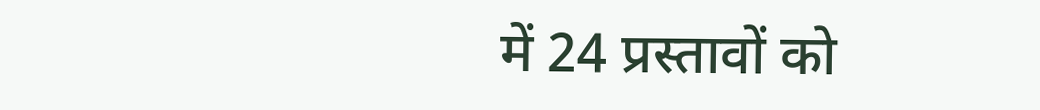में 24 प्रस्तावों को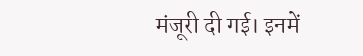मंजूरी दी गई। इनमें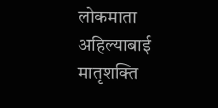लोकमाता अहिल्याबाई मातृशक्ति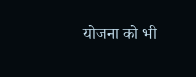योजना को भी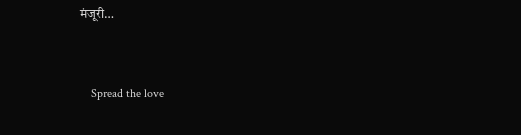मंजूरी…


    Spread the love